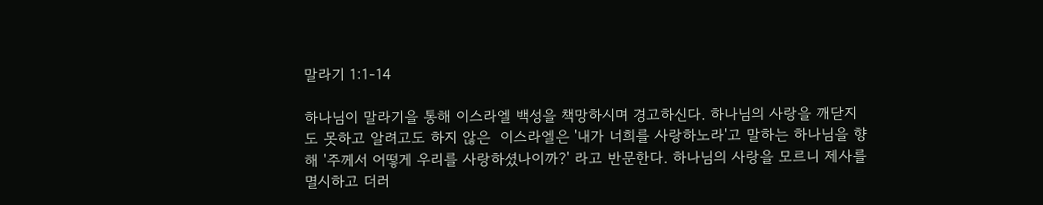말라기 1:1-14

하나님이 말라기을 통해 이스라엘 백성을 책망하시며 경고하신다. 하나님의 사랑을 깨닫지도 못하고 알려고도 하지 않은  이스라엘은 '내가 너희를 사랑하노라'고 말하는 하나님을 향해 '주께서 어떻게 우리를 사랑하셨나이까?' 라고 반문한다. 하나님의 사랑을 모르니 제사를 멸시하고 더러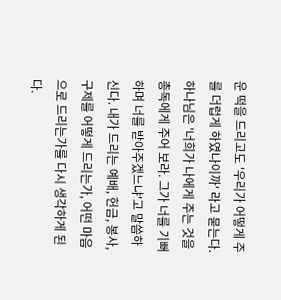운 떡을 드리고도 '우리가 어떻게 주를 더럽게 하였나이까' 라고 묻는다. 하나님은 '너희가 나에게 주는 것을 총독에게 주어 보라. 그가 너를 기뻐하며 너를 받아주겠느냐'고 말씀하신다. 내가 드리는 예배, 헌금, 봉사, 구제를 어떻게 드리는가, 어떤 마음으로 드리는가를 다시 생각하게 된다.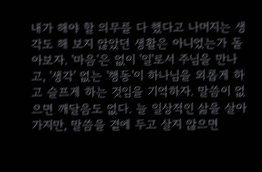내가 해야 할 의무를 다 했다고 나머지는 생각도 해 보지 않았던 생활은 아니었는가 돌아보자. '마음'은 없이 '일'로서 주님을 만나고, '생각' 없는 '행동'이 하나님을 외롭게 하고 슬프게 하는 것임을 기억하자. 말씀이 없으면 깨달음도 없다. 늘 일상적인 삶을 살아가지만, 말씀을 곁에 두고 살지 않으면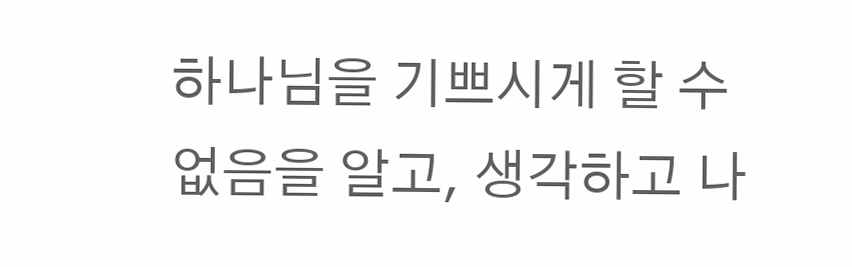하나님을 기쁘시게 할 수 없음을 알고, 생각하고 나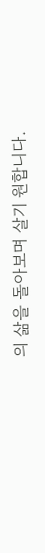의 삶을 돌아보며 살기 원합니다.